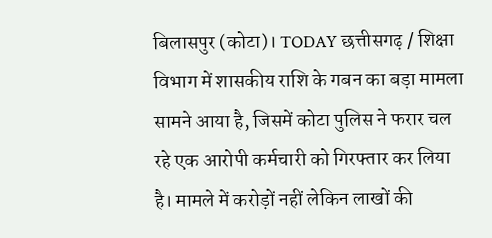बिलासपुर (कोटा)। TODAY छत्तीसगढ़ / शिक्षा विभाग में शासकीय राशि के गबन का बड़ा मामला सामने आया है, जिसमें कोटा पुलिस ने फरार चल रहे एक आरोपी कर्मचारी को गिरफ्तार कर लिया है। मामले में करोड़ों नहीं लेकिन लाखों की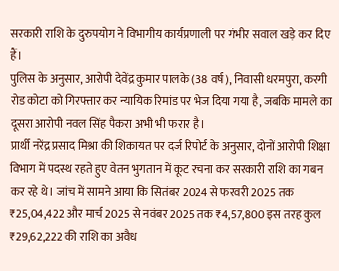सरकारी राशि के दुरुपयोग ने विभागीय कार्यप्रणाली पर गंभीर सवाल खड़े कर दिए हैं।
पुलिस के अनुसार, आरोपी देवेंद्र कुमार पालके (38 वर्ष), निवासी धरमपुरा, करगी रोड कोटा को गिरफ्तार कर न्यायिक रिमांड पर भेज दिया गया है, जबकि मामले का दूसरा आरोपी नवल सिंह पैकरा अभी भी फरार है।
प्रार्थी नरेंद्र प्रसाद मिश्रा की शिकायत पर दर्ज रिपोर्ट के अनुसार, दोनों आरोपी शिक्षा विभाग में पदस्थ रहते हुए वेतन भुगतान में कूट रचना कर सरकारी राशि का गबन कर रहे थे। जांच में सामने आया कि सितंबर 2024 से फरवरी 2025 तक ₹25,04,422 और मार्च 2025 से नवंबर 2025 तक ₹4,57,800 इस तरह कुल ₹29,62,222 की राशि का अवैध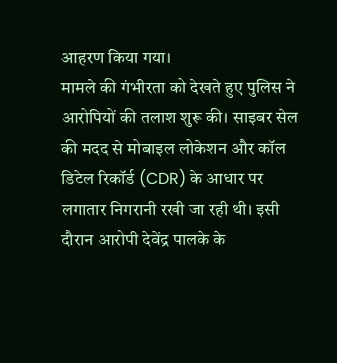आहरण किया गया।
मामले की गंभीरता को देखते हुए पुलिस ने आरोपियों की तलाश शुरू की। साइबर सेल की मदद से मोबाइल लोकेशन और कॉल डिटेल रिकॉर्ड (CDR) के आधार पर लगातार निगरानी रखी जा रही थी। इसी दौरान आरोपी देवेंद्र पालके के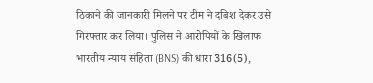ठिकाने की जानकारी मिलने पर टीम ने दबिश देकर उसे गिरफ्तार कर लिया। पुलिस ने आरोपियों के खिलाफ भारतीय न्याय संहिता (BNS) की धारा 316(5),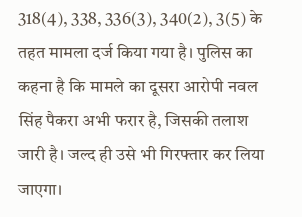318(4), 338, 336(3), 340(2), 3(5) के तहत मामला दर्ज किया गया है। पुलिस का कहना है कि मामले का दूसरा आरोपी नवल सिंह पैकरा अभी फरार है, जिसकी तलाश जारी है। जल्द ही उसे भी गिरफ्तार कर लिया जाएगा।